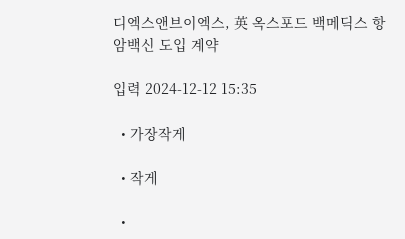디엑스앤브이엑스, 英 옥스포드 백메딕스 항암백신 도입 계약

입력 2024-12-12 15:35

  • 가장작게

  • 작게

  •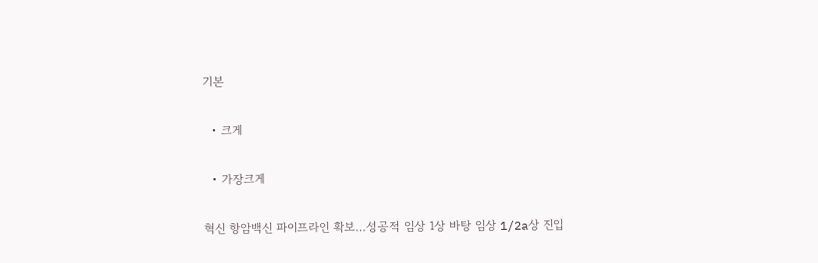기본

  • 크게

  • 가장크게

혁신 항암백신 파이프라인 확보…성공적 임상 1상 바탕 임상 1/2a상 진입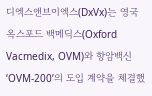디엑스앤브이엑스(DxVx)는 영국 옥스포드 백메딕스(Oxford Vacmedix, OVM)와 항암백신 ‘OVM-200’의 도입 계약을 체결했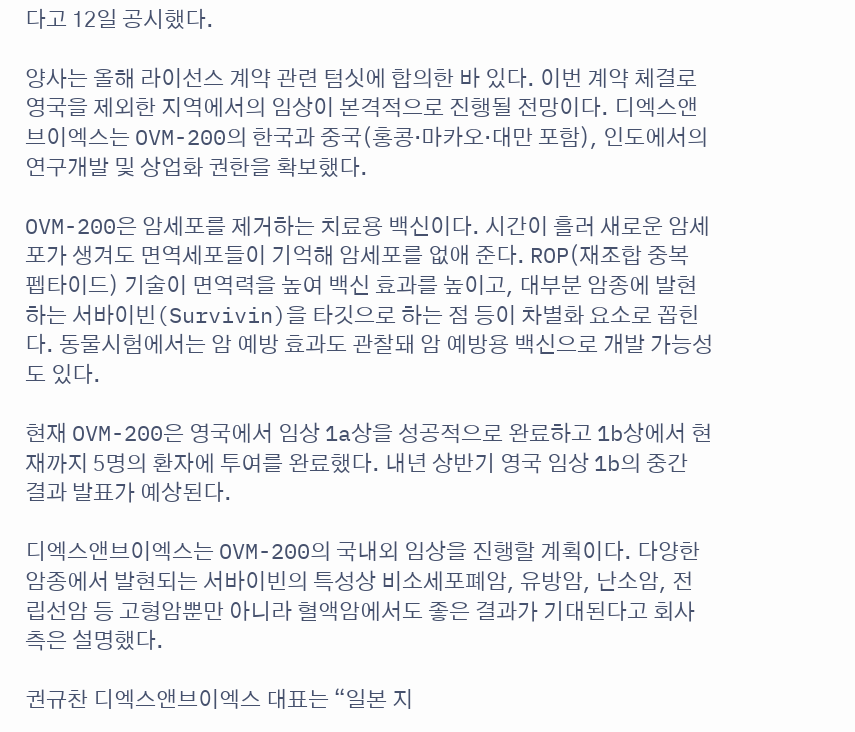다고 12일 공시했다.

양사는 올해 라이선스 계약 관련 텀싯에 합의한 바 있다. 이번 계약 체결로 영국을 제외한 지역에서의 임상이 본격적으로 진행될 전망이다. 디엑스앤브이엑스는 OVM-200의 한국과 중국(홍콩·마카오·대만 포함), 인도에서의 연구개발 및 상업화 권한을 확보했다.

OVM-200은 암세포를 제거하는 치료용 백신이다. 시간이 흘러 새로운 암세포가 생겨도 면역세포들이 기억해 암세포를 없애 준다. ROP(재조합 중복 펩타이드) 기술이 면역력을 높여 백신 효과를 높이고, 대부분 암종에 발현하는 서바이빈(Survivin)을 타깃으로 하는 점 등이 차별화 요소로 꼽힌다. 동물시험에서는 암 예방 효과도 관찰돼 암 예방용 백신으로 개발 가능성도 있다.

현재 OVM-200은 영국에서 임상 1a상을 성공적으로 완료하고 1b상에서 현재까지 5명의 환자에 투여를 완료했다. 내년 상반기 영국 임상 1b의 중간 결과 발표가 예상된다.

디엑스앤브이엑스는 OVM-200의 국내외 임상을 진행할 계획이다. 다양한 암종에서 발현되는 서바이빈의 특성상 비소세포폐암, 유방암, 난소암, 전립선암 등 고형암뿐만 아니라 혈액암에서도 좋은 결과가 기대된다고 회사 측은 설명했다.

권규찬 디엑스앤브이엑스 대표는 “일본 지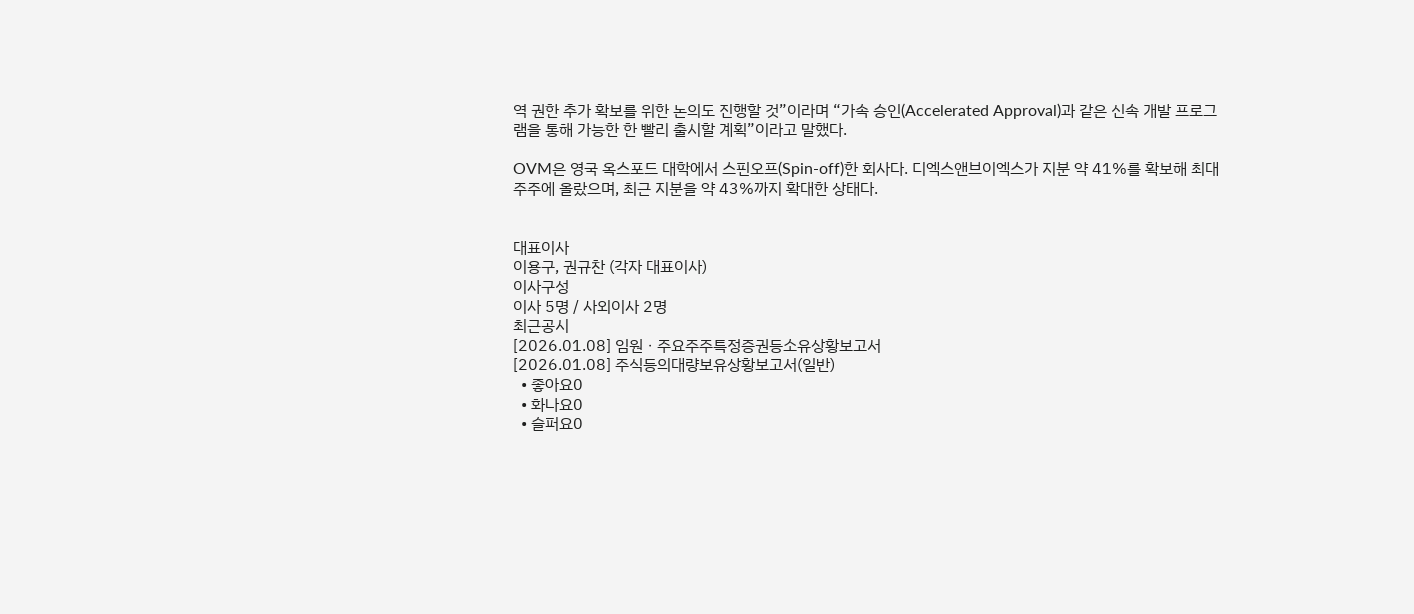역 권한 추가 확보를 위한 논의도 진행할 것”이라며 “가속 승인(Accelerated Approval)과 같은 신속 개발 프로그램을 통해 가능한 한 빨리 출시할 계획”이라고 말했다.

OVM은 영국 옥스포드 대학에서 스핀오프(Spin-off)한 회사다. 디엑스앤브이엑스가 지분 약 41%를 확보해 최대주주에 올랐으며, 최근 지분을 약 43%까지 확대한 상태다.


대표이사
이용구, 권규찬 (각자 대표이사)
이사구성
이사 5명 / 사외이사 2명
최근공시
[2026.01.08] 임원ㆍ주요주주특정증권등소유상황보고서
[2026.01.08] 주식등의대량보유상황보고서(일반)
  • 좋아요0
  • 화나요0
  • 슬퍼요0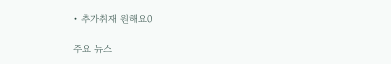• 추가취재 원해요0

주요 뉴스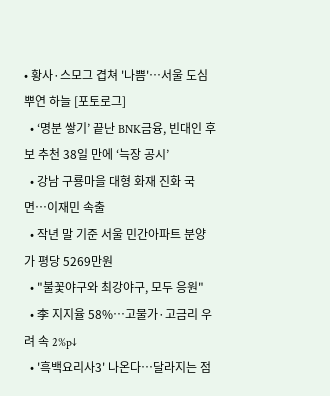• 황사·스모그 겹쳐 '나쁨'…서울 도심 뿌연 하늘 [포토로그]
  • ‘명분 쌓기’ 끝난 BNK금융, 빈대인 후보 추천 38일 만에 ‘늑장 공시’
  • 강남 구룡마을 대형 화재 진화 국면…이재민 속출
  • 작년 말 기준 서울 민간아파트 분양가 평당 5269만원
  • "불꽃야구와 최강야구, 모두 응원"
  • 李 지지율 58%…고물가·고금리 우려 속 2%p↓
  • '흑백요리사3' 나온다…달라지는 점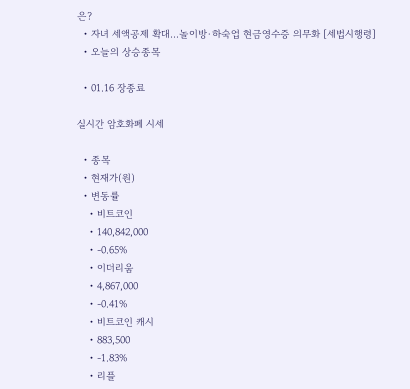은?
  • 자녀 세액공제 확대…놀이방·하숙업 현금영수증 의무화 [세법시행령]
  • 오늘의 상승종목

  • 01.16 장종료

실시간 암호화폐 시세

  • 종목
  • 현재가(원)
  • 변동률
    • 비트코인
    • 140,842,000
    • -0.65%
    • 이더리움
    • 4,867,000
    • -0.41%
    • 비트코인 캐시
    • 883,500
    • -1.83%
    • 리플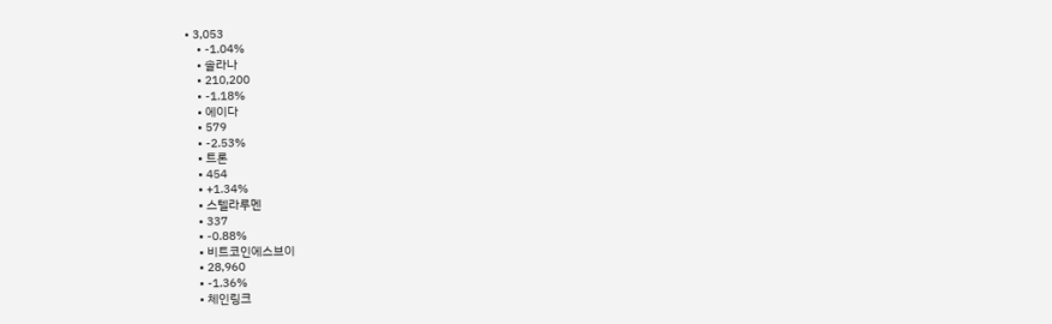• 3,053
    • -1.04%
    • 솔라나
    • 210,200
    • -1.18%
    • 에이다
    • 579
    • -2.53%
    • 트론
    • 454
    • +1.34%
    • 스텔라루멘
    • 337
    • -0.88%
    • 비트코인에스브이
    • 28,960
    • -1.36%
    • 체인링크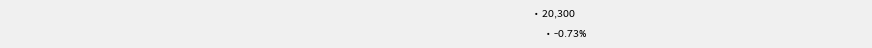• 20,300
    • -0.73%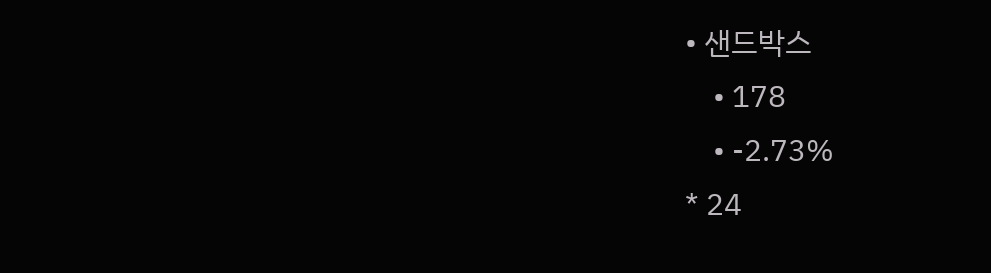• 샌드박스
    • 178
    • -2.73%
* 24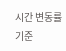시간 변동률 기준